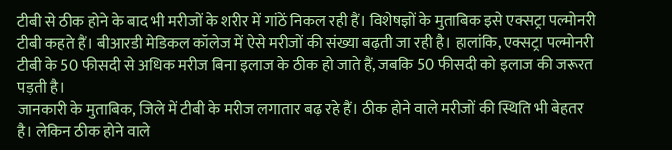टीबी से ठीक होने के बाद भी मरीजों के शरीर में गांठें निकल रही हैं। विशेषज्ञों के मुताबिक इसे एक्सट्रा पल्मोनरी टीबी कहते हैं। बीआरडी मेडिकल कॉलेज में ऐसे मरीजों की संख्या बढ़ती जा रही है। हालांकि, एक्सट्रा पल्मोनरी टीबी के 50 फीसदी से अधिक मरीज बिना इलाज के ठीक हो जाते हैं, जबकि 50 फीसदी को इलाज की जरूरत पड़ती है।
जानकारी के मुताबिक, जिले में टीबी के मरीज लगातार बढ़ रहे हैं। ठीक होने वाले मरीजों की स्थिति भी बेहतर है। लेकिन ठीक होने वाले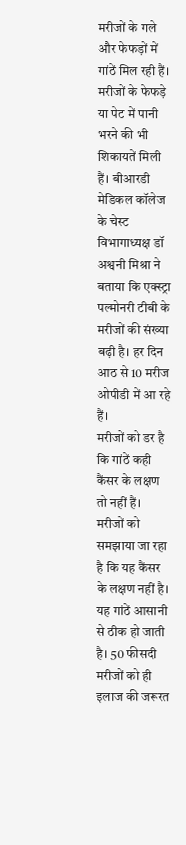मरीजों के गले और फेफड़ों में गांठें मिल रही हैं। मरीजों के फेफड़े या पेट में पानी भरने की भी शिकायतें मिली हैं। बीआरडी मेडिकल कॉलेज के चेस्ट विभागाध्यक्ष डॉ अश्वनी मिश्रा ने बताया कि एक्स्ट्रा पल्मोनरी टीबी के मरीजों की संख्या बढ़ी है। हर दिन आठ से 10 मरीज ओपीडी में आ रहे हैं।
मरीजों को डर है कि गांठें कही कैंसर के लक्षण तो नहीं हैं। मरीजों को समझाया जा रहा है कि यह कैंसर के लक्षण नहीं है। यह गांठें आसानी से ठीक हो जाती है। 50 फीसदी मरीजों को ही इलाज की जरूरत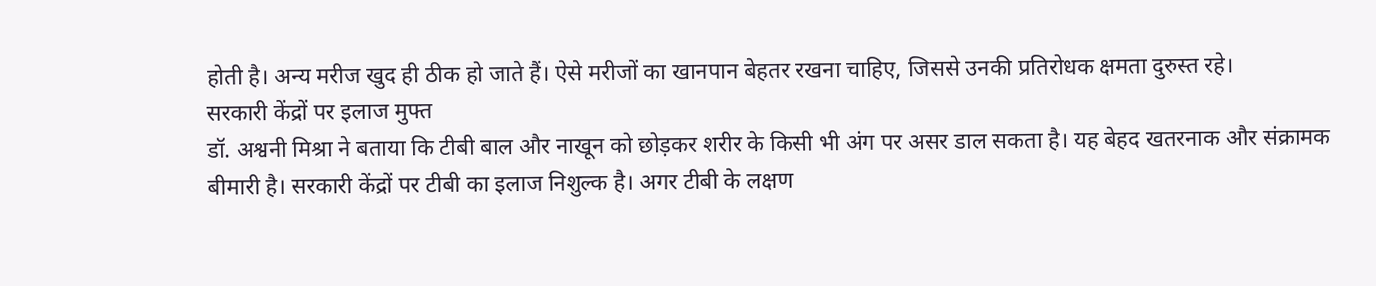होती है। अन्य मरीज खुद ही ठीक हो जाते हैं। ऐसे मरीजों का खानपान बेहतर रखना चाहिए, जिससे उनकी प्रतिरोधक क्षमता दुरुस्त रहे।
सरकारी केंद्रों पर इलाज मुफ्त
डॉ. अश्वनी मिश्रा ने बताया कि टीबी बाल और नाखून को छोड़कर शरीर के किसी भी अंग पर असर डाल सकता है। यह बेहद खतरनाक और संक्रामक बीमारी है। सरकारी केंद्रों पर टीबी का इलाज निशुल्क है। अगर टीबी के लक्षण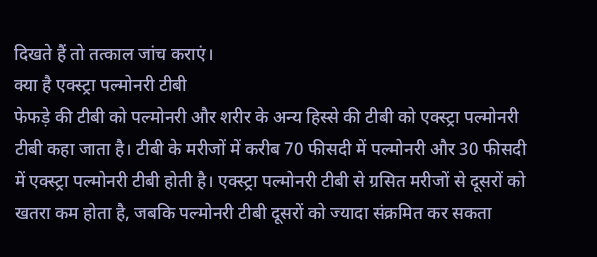दिखते हैं तो तत्काल जांच कराएं।
क्या है एक्स्ट्रा पल्मोनरी टीबी
फेफड़े की टीबी को पल्मोनरी और शरीर के अन्य हिस्से की टीबी को एक्स्ट्रा पल्मोनरी टीबी कहा जाता है। टीबी के मरीजों में करीब 70 फीसदी में पल्मोनरी और 30 फीसदी में एक्स्ट्रा पल्मोनरी टीबी होती है। एक्स्ट्रा पल्मोनरी टीबी से ग्रसित मरीजों से दूसरों को खतरा कम होता है, जबकि पल्मोनरी टीबी दूसरों को ज्यादा संक्रमित कर सकता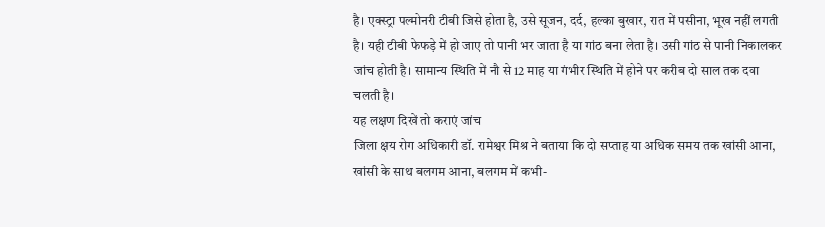है। एक्स्ट्रा पल्मोनरी टीबी जिसे होता है, उसे सूजन, दर्द, हल्का बुखार, रात में पसीना, भूख नहीं लगती है। यही टीबी फेफड़े में हो जाए तो पानी भर जाता है या गांठ बना लेता है। उसी गांठ से पानी निकालकर जांच होती है। सामान्य स्थिति में नौ से 12 माह या गंभीर स्थिति में होने पर करीब दो साल तक दवा चलती है।
यह लक्षण दिखें तो कराएं जांच
जिला क्षय रोग अधिकारी डॉ. रामेश्वर मिश्र ने बताया कि दो सप्ताह या अधिक समय तक खांसी आना, खांसी के साथ बलगम आना, बलगम में कभी-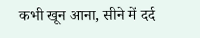कभी खून आना, सीने में दर्द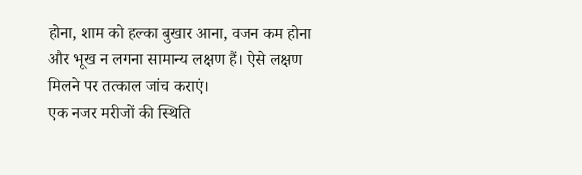होना, शाम को हल्का बुखार आना, वजन कम होना और भूख न लगना सामान्य लक्षण हैं। ऐसे लक्षण मिलने पर तत्काल जांच कराएं।
एक नजर मरीजों की स्थिति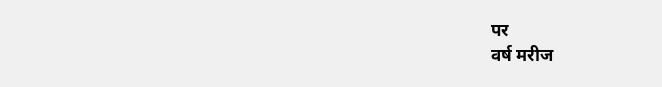पर
वर्ष मरीज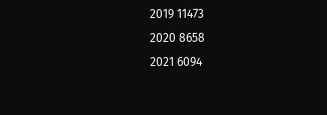2019 11473
2020 8658
2021 6094